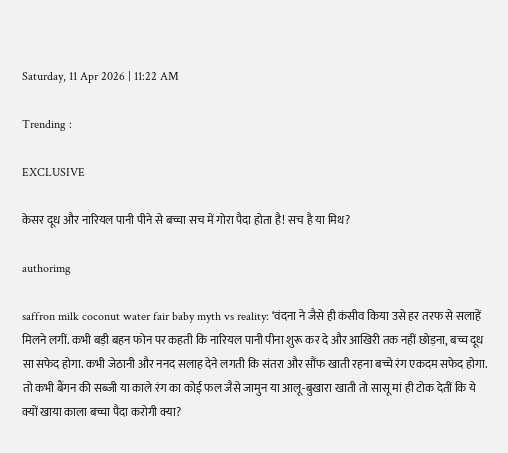Saturday, 11 Apr 2026 | 11:22 AM

Trending :

EXCLUSIVE

केसर दूध और नारियल पानी पीने से बच्चा सच में गोरा पैदा होता है! सच है या मिथ?

authorimg

saffron milk coconut water fair baby myth vs reality: ‘वंदना ने जैसे ही कंसीव किया उसे हर तरफ से सलाहें मिलने लगीं. कभी बड़ी बहन फोन पर कहती कि नारियल पानी पीना शुरू कर दे और आखिरी तक नहीं छोड़ना, बच्च दूध सा सफेद होगा. कभी जेठानी और ननद सलाह देने लगती कि संतरा और सौंफ खाती रहना बच्चे रंग एकदम सफेद होगा. तो कभी बैंगन की सब्जी या काले रंग का कोई फल जैसे जामुन या आलू-बुखारा खाती तो सासू मां ही टोक देतीं कि ये क्यों खाया काला बच्चा पैदा करोगी क्या?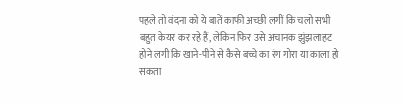पहले तो वंदना को ये बातें काफी अच्छी लगीं कि चलो सभी बहुत केयर कर रहे हैं, लेकिन फिर उसे अचानक झुंझलाहट होने लगी कि खाने-पीने से कैसे बच्चे का रंग गोरा या काला हो सकता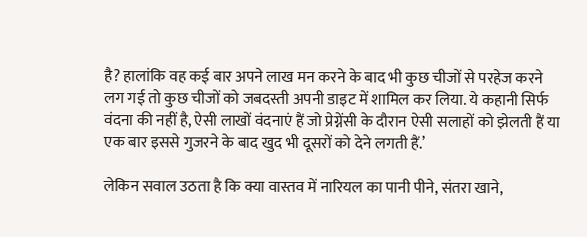है? हालांकि वह कई बार अपने लाख मन करने के बाद भी कुछ चीजों से परहेज करने लग गई तो कुछ चीजों को जबदस्ती अपनी डाइट में शामिल कर लिया. ये कहानी सिर्फ वंदना की नहीं है, ऐसी लाखों वंदनाएं हैं जो प्रेग्नेंसी के दौरान ऐसी सलाहों को झेलती हैं या एक बार इससे गुजरने के बाद खुद भी दूसरों को देने लगती हैं.’

लेकिन सवाल उठता है कि क्या वास्तव में नारियल का पानी पीने, संतरा खाने,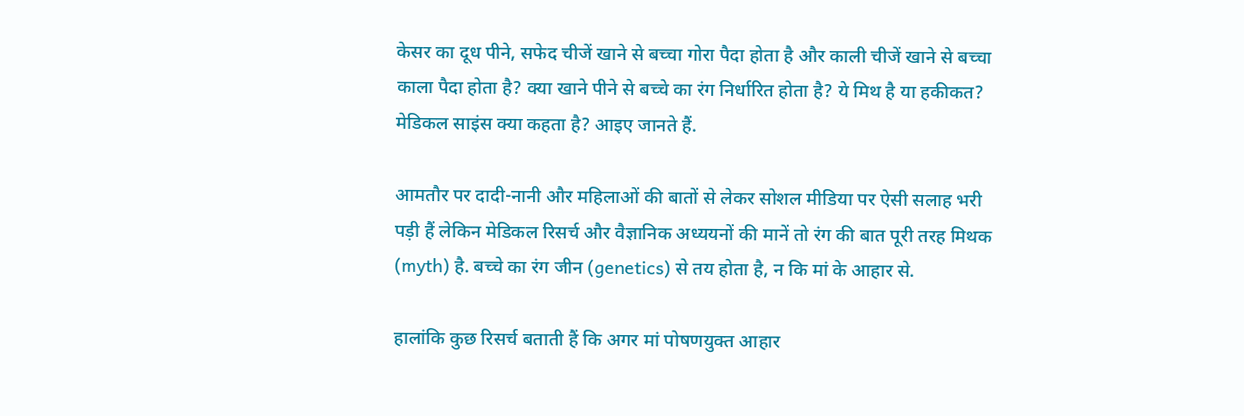केसर का दूध पीने, सफेद चीजें खाने से बच्चा गोरा पैदा होता है और काली चीजें खाने से बच्चा काला पैदा होता है? क्या खाने पीने से बच्चे का रंग निर्धारित होता है? ये मिथ है या हकीकत? मेडिकल साइंस क्या कहता है? आइए जानते हैं.

आमतौर पर दादी-नानी और महिलाओं की बातों से लेकर सोशल मीडिया पर ऐसी सलाह भरी पड़ी हैं लेकिन मेडिकल रिसर्च और वैज्ञानिक अध्ययनों की मानें तो रंग की बात पूरी तरह मिथक (myth) है. बच्चे का रंग जीन (genetics) से तय होता है, न कि मां के आहार से.

हालांकि कुछ रिसर्च बताती हैं कि अगर मां पोषणयुक्त आहार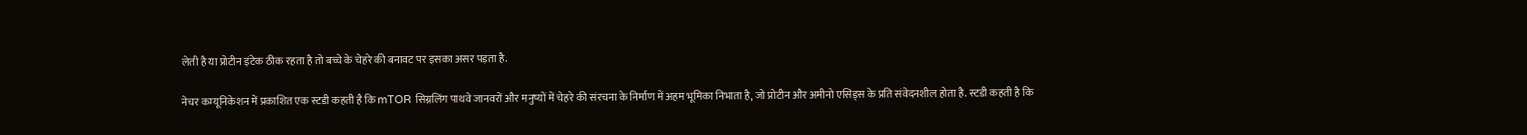लेती है या प्रोटीन इंटेक ठीक रहता है तो बच्चे के चेहरे की बनावट पर इसका असर पड़ता है.

नेचर कम्यूनिकेशन में प्रकाशित एक स्टडी कहती है कि mTOR सिग्नलिंग पाथवे जानवरों और मनुष्यों में चेहरे की संरचना के निर्माण में अहम भूमिका निभाता है, जो प्रोटीन और अमीनो एसिड्स के प्रति संवेदनशील होता है. स्टडी कहती है कि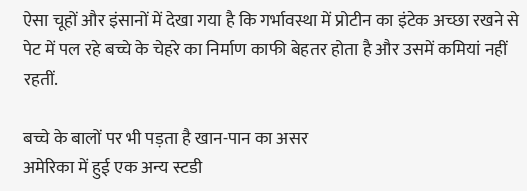ऐसा चूहों और इंसानों में देखा गया है कि गर्भावस्था में प्रोटीन का इंटेक अच्छा रखने से पेट में पल रहे बच्चे के चेहरे का निर्माण काफी बेहतर होता है और उसमें कमियां नहीं रहतीं.

बच्चे के बालों पर भी पड़ता है खान-पान का असर
अमेरिका में हुई एक अन्य स्टडी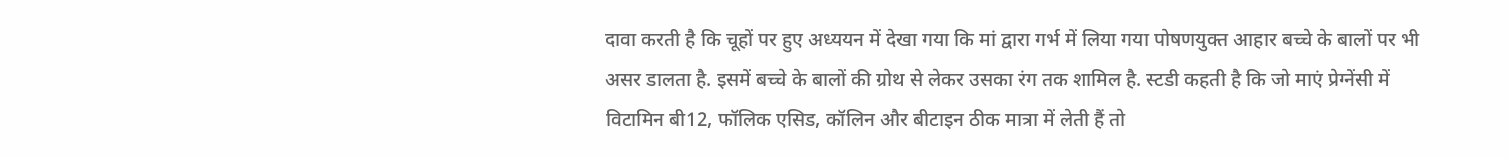दावा करती है कि चूहों पर हुए अध्ययन में देखा गया कि मां द्वारा गर्भ में लिया गया पोषणयुक्त आहार बच्चे के बालों पर भी असर डालता है. इसमें बच्चे के बालों की ग्रोथ से लेकर उसका रंग तक शामिल है. स्टडी कहती है कि जो माएं प्रेग्नेंसी में विटामिन बी12, फॉलिक एसिड, कॉलिन और बीटाइन ठीक मात्रा में लेती हैं तो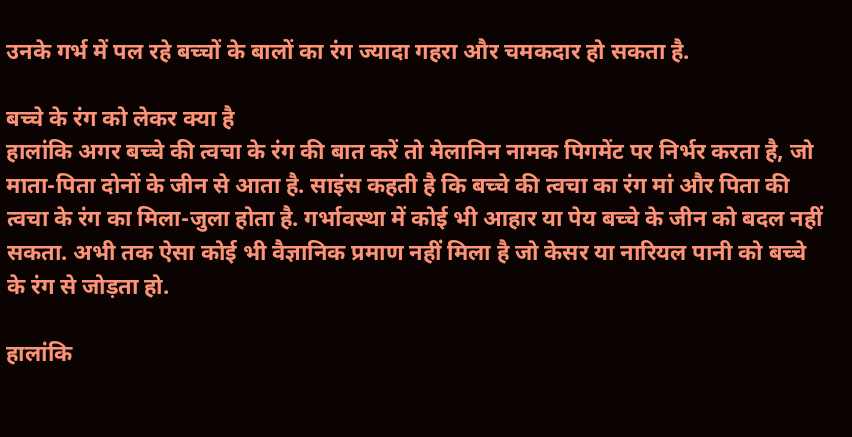उनके गर्भ में पल रहे बच्चों के बालों का रंग ज्यादा गहरा और चमकदार हो सकता है.

बच्चे के रंग को लेकर क्या है
हालांकि अगर बच्चे की त्वचा के रंग की बात करें तो मेलानिन नामक पिगमेंट पर निर्भर करता है, जो माता-पिता दोनों के जीन से आता है. साइंस कहती है कि बच्चे की त्वचा का रंग मां और पिता की त्वचा के रंग का मिला-जुला होता है. गर्भावस्था में कोई भी आहार या पेय बच्चे के जीन को बदल नहीं सकता. अभी तक ऐसा कोई भी वैज्ञानिक प्रमाण नहीं मिला है जो केसर या नारियल पानी को बच्चे के रंग से जोड़ता हो.

हालांकि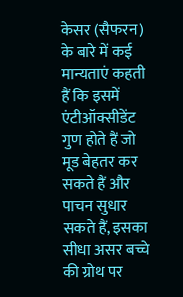केसर (सैफरन) के बारे में कई मान्यताएं कहती हैं कि इसमें एंटीऑक्सीडेंट गुण होते हैं जो मूड बेहतर कर सकते हैं और पाचन सुधार सकते हैं, इसका सीधा असर बच्चे की ग्रोथ पर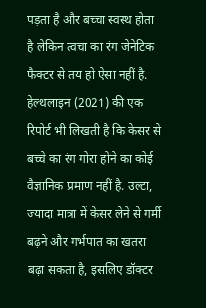पड़ता है और बच्चा स्वस्थ होता है लेकिन त्वचा का रंग जेनेटिक फैक्टर से तय हो ऐसा नहीं है. हेल्थलाइन (2021) की एक रिपोर्ट भी लिखती है कि केसर से बच्चे का रंग गोरा होने का कोई वैज्ञानिक प्रमाण नहीं है. उल्टा, ज्यादा मात्रा में केसर लेने से गर्मी बढ़ने और गर्भपात का खतरा बढ़ा सकता है, इसलिए डॉक्टर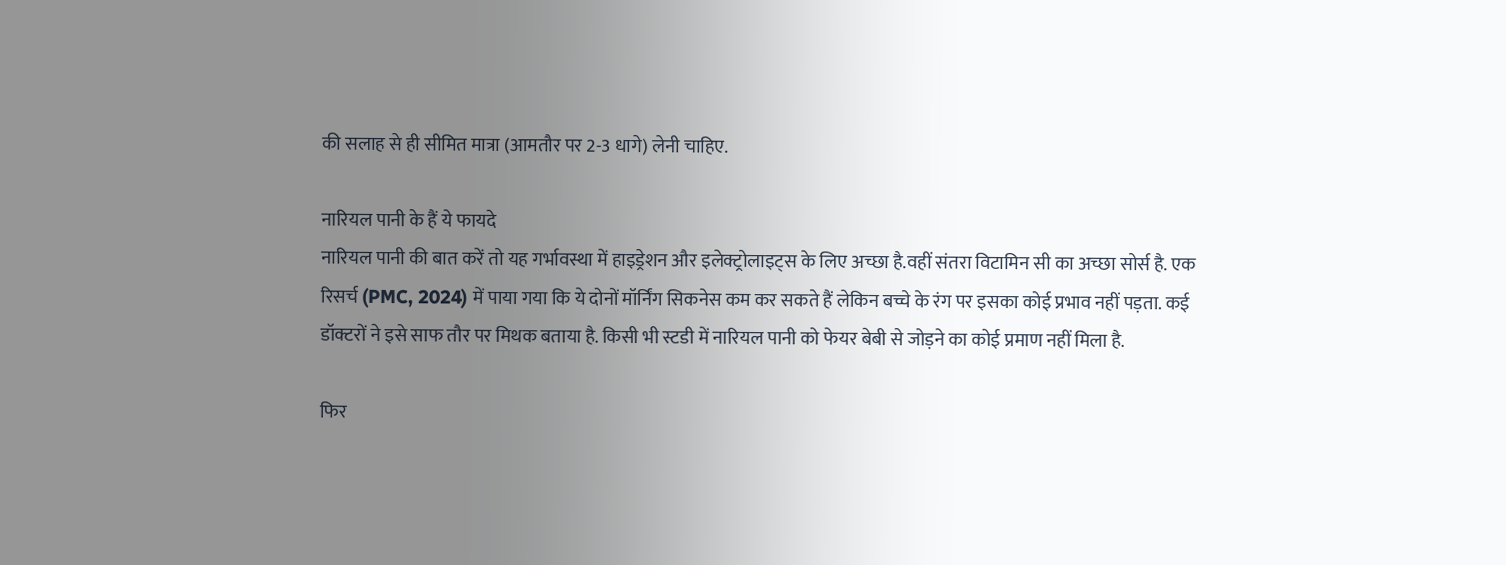की सलाह से ही सीमित मात्रा (आमतौर पर 2-3 धागे) लेनी चाहिए.

नारियल पानी के हैं ये फायदे
नारियल पानी की बात करें तो यह गर्भावस्था में हाइड्रेशन और इलेक्ट्रोलाइट्स के लिए अच्छा है.वहीं संतरा विटामिन सी का अच्छा सोर्स है. एक रिसर्च (PMC, 2024) में पाया गया कि ये दोनों मॉर्निंग सिकनेस कम कर सकते हैं लेकिन बच्चे के रंग पर इसका कोई प्रभाव नहीं पड़ता. कई डॉक्टरों ने इसे साफ तौर पर मिथक बताया है. किसी भी स्टडी में नारियल पानी को फेयर बेबी से जोड़ने का कोई प्रमाण नहीं मिला है.

फिर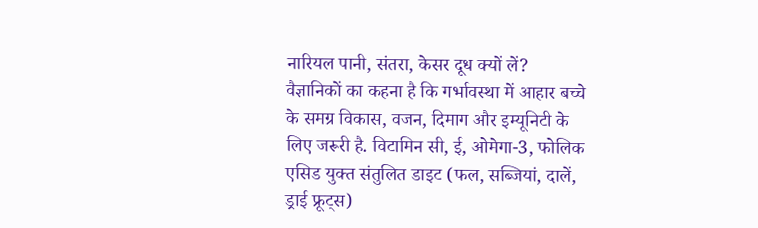नारियल पानी, संतरा, केसर दूध क्यों लें?
वैज्ञानिकों का कहना है कि गर्भावस्था में आहार बच्चे के समग्र विकास, वजन, दिमाग और इम्यूनिटी के लिए जरूरी है. विटामिन सी, ई, ओमेगा-3, फोलिक एसिड युक्त संतुलित डाइट (फल, सब्जियां, दालें, ड्राई फ्रूट्स)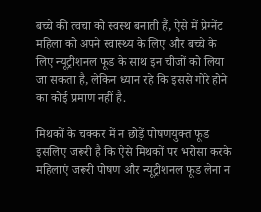बच्चे की त्वचा को स्वस्थ बनाती हैं, ऐसे में प्रेग्नेंट महिला को अपने स्वास्थ्य के लिए और बच्चे के लिए न्यूट्रीशनल फूड के साथ इन चीजों को लिया जा सकता है, लेकिन ध्यान रहे कि इससे गोरे होने का कोई प्रमाण नहीं है.

मिथकों के चक्कर में न छोड़ें पोषणयुक्त फूड
इसलिए जरूरी है कि ऐसे मिथकों पर भरोसा करके महिलाएं जरूरी पोषण और न्यूट्रीशनल फूड लेना न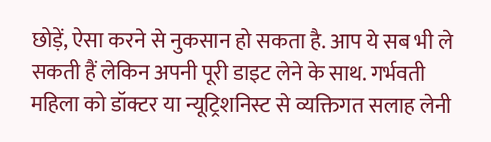छोड़ें, ऐसा करने से नुकसान हो सकता है. आप ये सब भी ले सकती हैं लेकिन अपनी पूरी डाइट लेने के साथ. गर्भवती महिला को डॉक्टर या न्यूट्रिशनिस्ट से व्यक्तिगत सलाह लेनी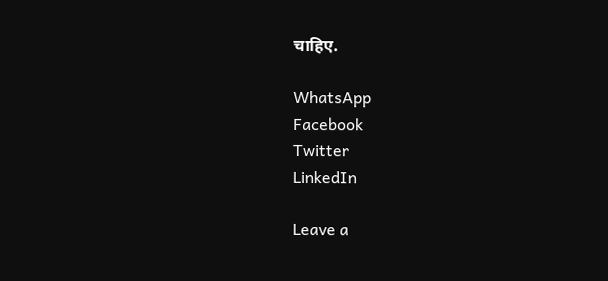चाहिए.

WhatsApp
Facebook
Twitter
LinkedIn

Leave a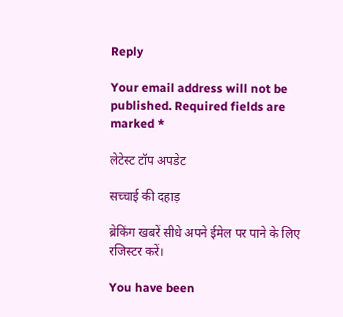Reply

Your email address will not be published. Required fields are marked *

लेटेस्ट टॉप अपडेट

सच्चाई की दहाड़

ब्रेकिंग खबरें सीधे अपने ईमेल पर पाने के लिए रजिस्टर करें।

You have been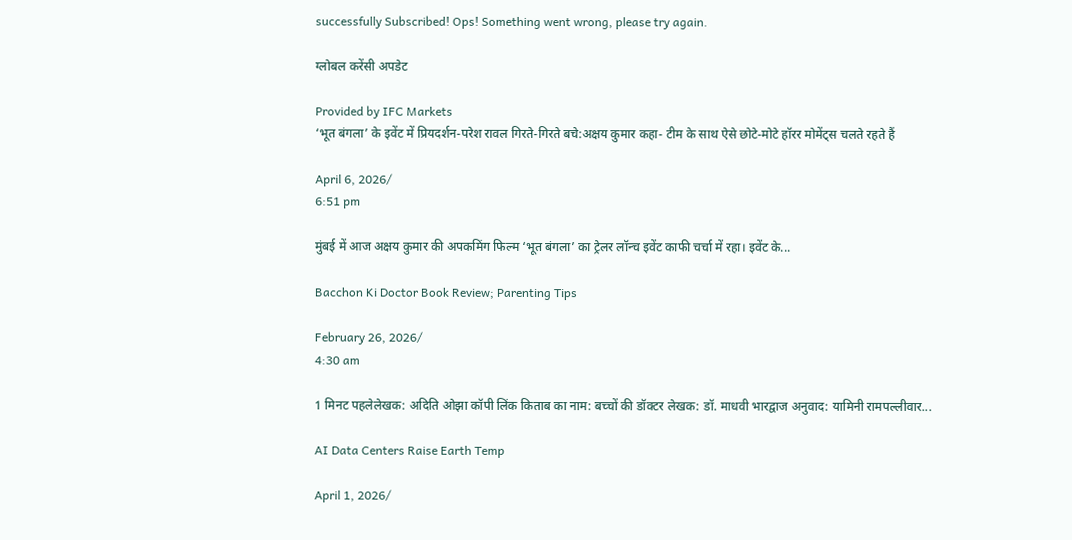successfully Subscribed! Ops! Something went wrong, please try again.

ग्लोबल करेंसी अपडेट

Provided by IFC Markets
‘भूत बंगला’ के इवेंट में प्रियदर्शन-परेश रावल गिरते-गिरते बचे:अक्षय कुमार कहा- टीम के साथ ऐसे छोटे-मोटे हॉरर मोमेंट्स चलते रहते हैं

April 6, 2026/
6:51 pm

मुंबई में आज अक्षय कुमार की अपकमिंग फिल्म ‘भूत बंगला’ का ट्रेलर लॉन्च इवेंट काफी चर्चा में रहा। इवेंट के...

Bacchon Ki Doctor Book Review; Parenting Tips

February 26, 2026/
4:30 am

1 मिनट पहलेलेखक: अदिति ओझा कॉपी लिंक किताब का नाम: बच्चों की डॉक्टर लेखक: डॉ. माधवी भारद्वाज अनुवाद: यामिनी रामपल्लीवार...

AI Data Centers Raise Earth Temp

April 1, 2026/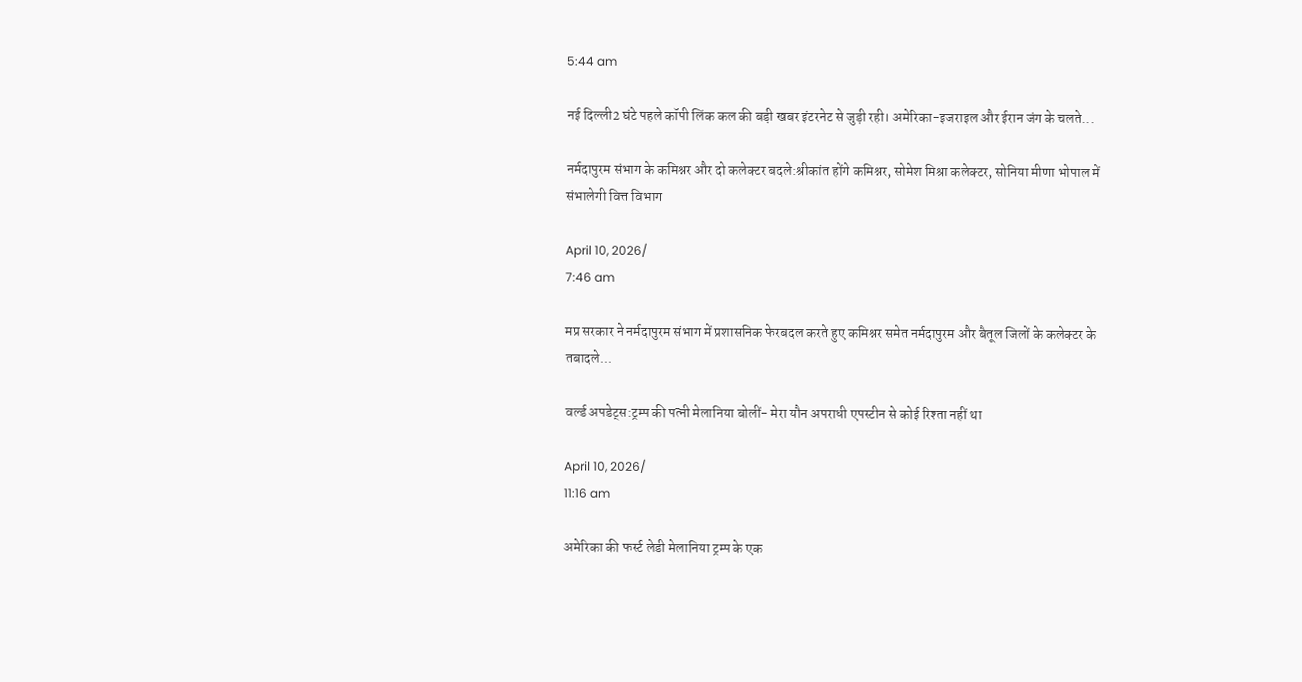5:44 am

नई दिल्ली2 घंटे पहले कॉपी लिंक कल की बड़ी खबर इंटरनेट से जुड़ी रही। अमेरिका-इजराइल और ईरान जंग के चलते...

नर्मदापुरम संभाग के कमिश्नर और दो कलेक्टर बदले:श्रीकांत होंगे कमिश्नर, सोमेश मिश्रा कलेक्टर, सोनिया मीणा भोपाल में संभालेगी वित्त विभाग

April 10, 2026/
7:46 am

मप्र सरकार ने नर्मदापुरम संभाग में प्रशासनिक फेरबदल करते हुए कमिश्नर समेत नर्मदापुरम और बैतूल जिलों के कलेक्टर के तबादले...

वर्ल्ड अपडेट्स:ट्रम्प की पत्नी मेलानिया बोलीं- मेरा यौन अपराधी एपस्टीन से कोई रिश्ता नहीं था

April 10, 2026/
11:16 am

अमेरिका की फर्स्ट लेडी मेलानिया ट्रम्प के एक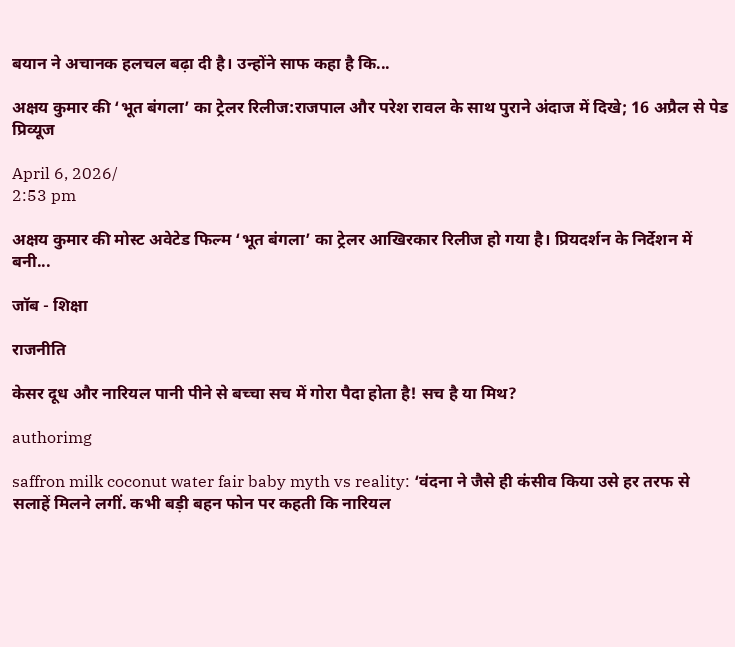बयान ने अचानक हलचल बढ़ा दी है। उन्होंने साफ कहा है कि...

अक्षय कुमार की ‘भूत बंगला’ का ट्रेलर रिलीज:राजपाल और परेश रावल के साथ पुराने अंदाज में दिखे; 16 अप्रैल से पेड प्रिव्यूज

April 6, 2026/
2:53 pm

अक्षय कुमार की मोस्ट अवेटेड फिल्म ‘भूत बंगला’ का ट्रेलर आखिरकार रिलीज हो गया है। प्रियदर्शन के निर्देशन में बनी...

जॉब - शिक्षा

राजनीति

केसर दूध और नारियल पानी पीने से बच्चा सच में गोरा पैदा होता है! सच है या मिथ?

authorimg

saffron milk coconut water fair baby myth vs reality: ‘वंदना ने जैसे ही कंसीव किया उसे हर तरफ से सलाहें मिलने लगीं. कभी बड़ी बहन फोन पर कहती कि नारियल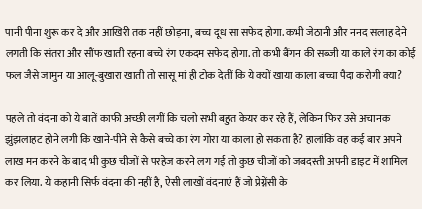पानी पीना शुरू कर दे और आखिरी तक नहीं छोड़ना, बच्च दूध सा सफेद होगा. कभी जेठानी और ननद सलाह देने लगती कि संतरा और सौंफ खाती रहना बच्चे रंग एकदम सफेद होगा. तो कभी बैंगन की सब्जी या काले रंग का कोई फल जैसे जामुन या आलू-बुखारा खाती तो सासू मां ही टोक देतीं कि ये क्यों खाया काला बच्चा पैदा करोगी क्या?

पहले तो वंदना को ये बातें काफी अच्छी लगीं कि चलो सभी बहुत केयर कर रहे हैं, लेकिन फिर उसे अचानक झुंझलाहट होने लगी कि खाने-पीने से कैसे बच्चे का रंग गोरा या काला हो सकता है? हालांकि वह कई बार अपने लाख मन करने के बाद भी कुछ चीजों से परहेज करने लग गई तो कुछ चीजों को जबदस्ती अपनी डाइट में शामिल कर लिया. ये कहानी सिर्फ वंदना की नहीं है, ऐसी लाखों वंदनाएं हैं जो प्रेग्नेंसी के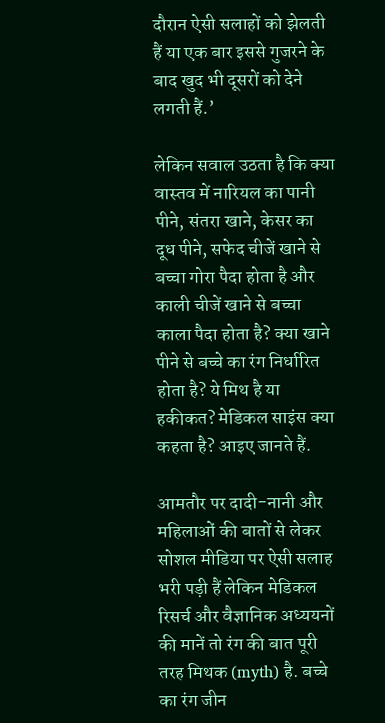दौरान ऐसी सलाहों को झेलती हैं या एक बार इससे गुजरने के बाद खुद भी दूसरों को देने लगती हैं.’

लेकिन सवाल उठता है कि क्या वास्तव में नारियल का पानी पीने, संतरा खाने, केसर का दूध पीने, सफेद चीजें खाने से बच्चा गोरा पैदा होता है और काली चीजें खाने से बच्चा काला पैदा होता है? क्या खाने पीने से बच्चे का रंग निर्धारित होता है? ये मिथ है या हकीकत? मेडिकल साइंस क्या कहता है? आइए जानते हैं.

आमतौर पर दादी-नानी और महिलाओं की बातों से लेकर सोशल मीडिया पर ऐसी सलाह भरी पड़ी हैं लेकिन मेडिकल रिसर्च और वैज्ञानिक अध्ययनों की मानें तो रंग की बात पूरी तरह मिथक (myth) है. बच्चे का रंग जीन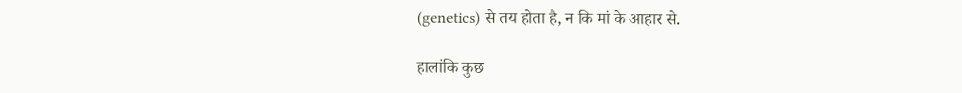(genetics) से तय होता है, न कि मां के आहार से.

हालांकि कुछ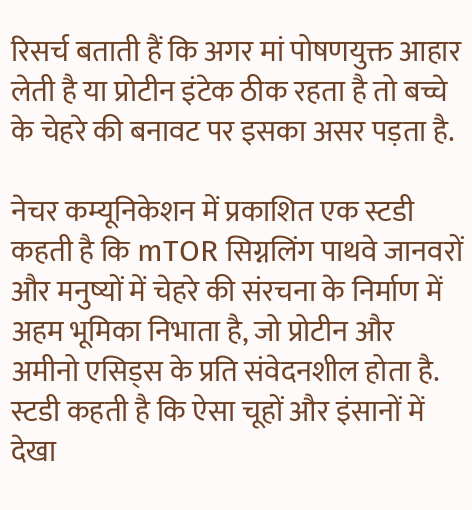रिसर्च बताती हैं कि अगर मां पोषणयुक्त आहार लेती है या प्रोटीन इंटेक ठीक रहता है तो बच्चे के चेहरे की बनावट पर इसका असर पड़ता है.

नेचर कम्यूनिकेशन में प्रकाशित एक स्टडी कहती है कि mTOR सिग्नलिंग पाथवे जानवरों और मनुष्यों में चेहरे की संरचना के निर्माण में अहम भूमिका निभाता है, जो प्रोटीन और अमीनो एसिड्स के प्रति संवेदनशील होता है. स्टडी कहती है कि ऐसा चूहों और इंसानों में देखा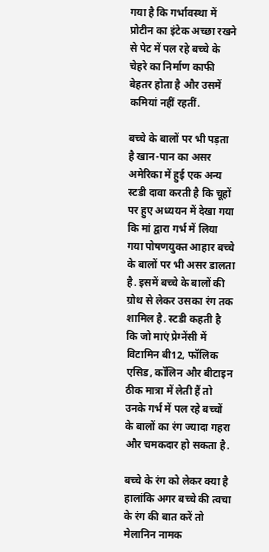गया है कि गर्भावस्था में प्रोटीन का इंटेक अच्छा रखने से पेट में पल रहे बच्चे के चेहरे का निर्माण काफी बेहतर होता है और उसमें कमियां नहीं रहतीं.

बच्चे के बालों पर भी पड़ता है खान-पान का असर
अमेरिका में हुई एक अन्य स्टडी दावा करती है कि चूहों पर हुए अध्ययन में देखा गया कि मां द्वारा गर्भ में लिया गया पोषणयुक्त आहार बच्चे के बालों पर भी असर डालता है. इसमें बच्चे के बालों की ग्रोथ से लेकर उसका रंग तक शामिल है. स्टडी कहती है कि जो माएं प्रेग्नेंसी में विटामिन बी12, फॉलिक एसिड, कॉलिन और बीटाइन ठीक मात्रा में लेती हैं तो उनके गर्भ में पल रहे बच्चों के बालों का रंग ज्यादा गहरा और चमकदार हो सकता है.

बच्चे के रंग को लेकर क्या है
हालांकि अगर बच्चे की त्वचा के रंग की बात करें तो मेलानिन नामक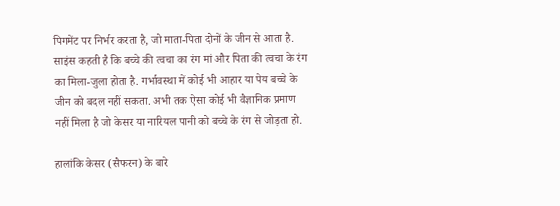पिगमेंट पर निर्भर करता है, जो माता-पिता दोनों के जीन से आता है. साइंस कहती है कि बच्चे की त्वचा का रंग मां और पिता की त्वचा के रंग का मिला-जुला होता है. गर्भावस्था में कोई भी आहार या पेय बच्चे के जीन को बदल नहीं सकता. अभी तक ऐसा कोई भी वैज्ञानिक प्रमाण नहीं मिला है जो केसर या नारियल पानी को बच्चे के रंग से जोड़ता हो.

हालांकि केसर (सैफरन) के बारे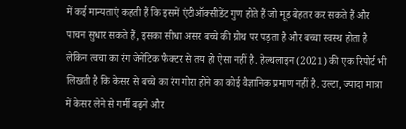में कई मान्यताएं कहती हैं कि इसमें एंटीऑक्सीडेंट गुण होते हैं जो मूड बेहतर कर सकते हैं और पाचन सुधार सकते हैं, इसका सीधा असर बच्चे की ग्रोथ पर पड़ता है और बच्चा स्वस्थ होता है लेकिन त्वचा का रंग जेनेटिक फैक्टर से तय हो ऐसा नहीं है. हेल्थलाइन (2021) की एक रिपोर्ट भी लिखती है कि केसर से बच्चे का रंग गोरा होने का कोई वैज्ञानिक प्रमाण नहीं है. उल्टा, ज्यादा मात्रा में केसर लेने से गर्मी बढ़ने और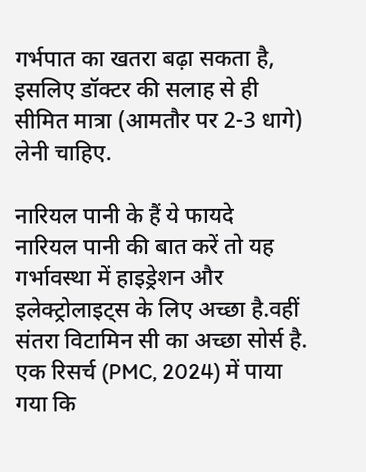गर्भपात का खतरा बढ़ा सकता है, इसलिए डॉक्टर की सलाह से ही सीमित मात्रा (आमतौर पर 2-3 धागे) लेनी चाहिए.

नारियल पानी के हैं ये फायदे
नारियल पानी की बात करें तो यह गर्भावस्था में हाइड्रेशन और इलेक्ट्रोलाइट्स के लिए अच्छा है.वहीं संतरा विटामिन सी का अच्छा सोर्स है. एक रिसर्च (PMC, 2024) में पाया गया कि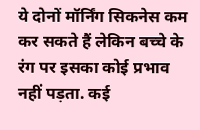ये दोनों मॉर्निंग सिकनेस कम कर सकते हैं लेकिन बच्चे के रंग पर इसका कोई प्रभाव नहीं पड़ता. कई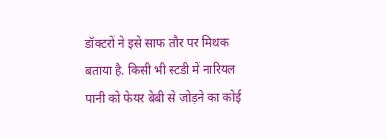डॉक्टरों ने इसे साफ तौर पर मिथक बताया है. किसी भी स्टडी में नारियल पानी को फेयर बेबी से जोड़ने का कोई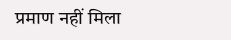प्रमाण नहीं मिला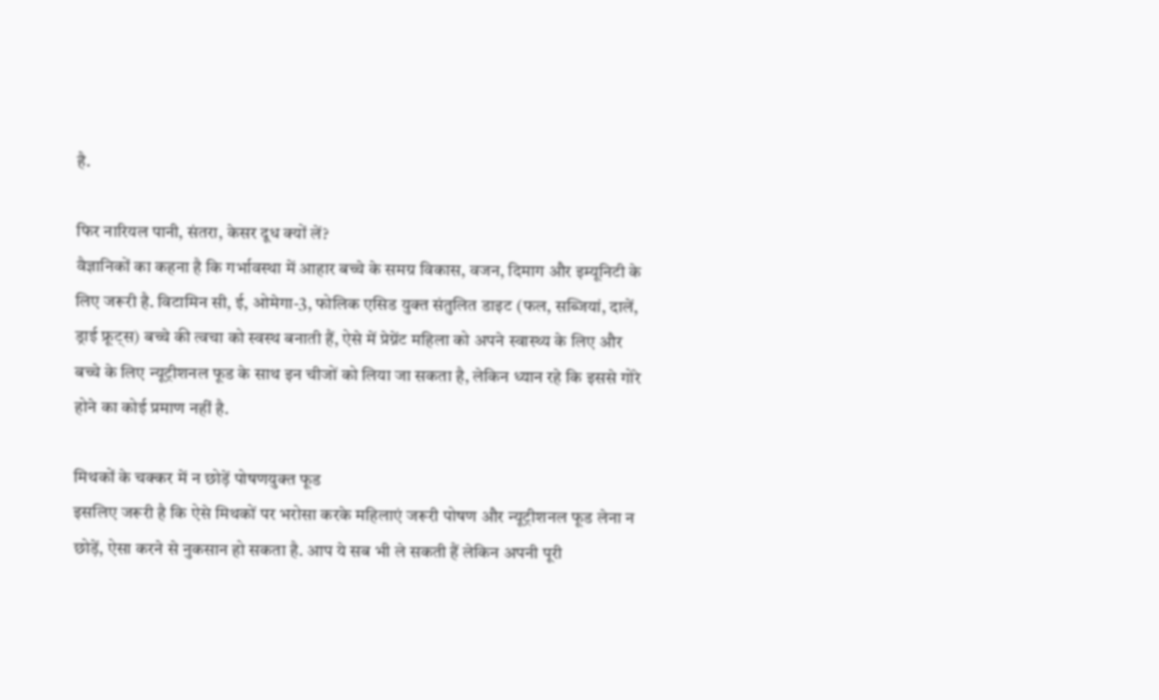है.

फिर नारियल पानी, संतरा, केसर दूध क्यों लें?
वैज्ञानिकों का कहना है कि गर्भावस्था में आहार बच्चे के समग्र विकास, वजन, दिमाग और इम्यूनिटी के लिए जरूरी है. विटामिन सी, ई, ओमेगा-3, फोलिक एसिड युक्त संतुलित डाइट (फल, सब्जियां, दालें, ड्राई फ्रूट्स) बच्चे की त्वचा को स्वस्थ बनाती हैं, ऐसे में प्रेग्नेंट महिला को अपने स्वास्थ्य के लिए और बच्चे के लिए न्यूट्रीशनल फूड के साथ इन चीजों को लिया जा सकता है, लेकिन ध्यान रहे कि इससे गोरे होने का कोई प्रमाण नहीं है.

मिथकों के चक्कर में न छोड़ें पोषणयुक्त फूड
इसलिए जरूरी है कि ऐसे मिथकों पर भरोसा करके महिलाएं जरूरी पोषण और न्यूट्रीशनल फूड लेना न छोड़ें, ऐसा करने से नुकसान हो सकता है. आप ये सब भी ले सकती हैं लेकिन अपनी पूरी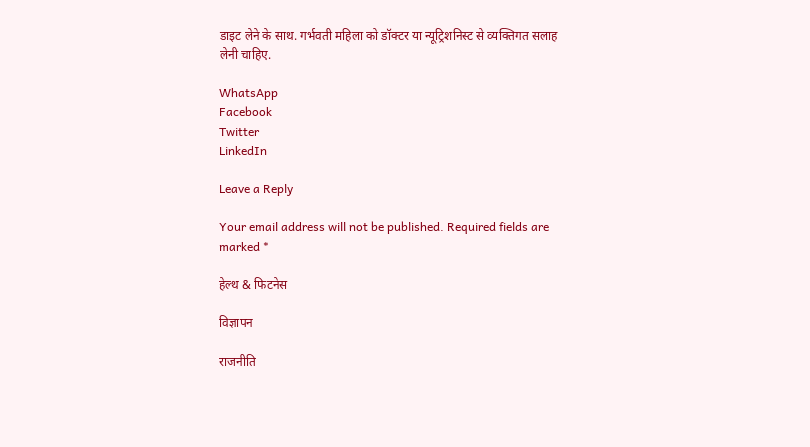डाइट लेने के साथ. गर्भवती महिला को डॉक्टर या न्यूट्रिशनिस्ट से व्यक्तिगत सलाह लेनी चाहिए.

WhatsApp
Facebook
Twitter
LinkedIn

Leave a Reply

Your email address will not be published. Required fields are marked *

हेल्थ & फिटनेस

विज्ञापन

राजनीति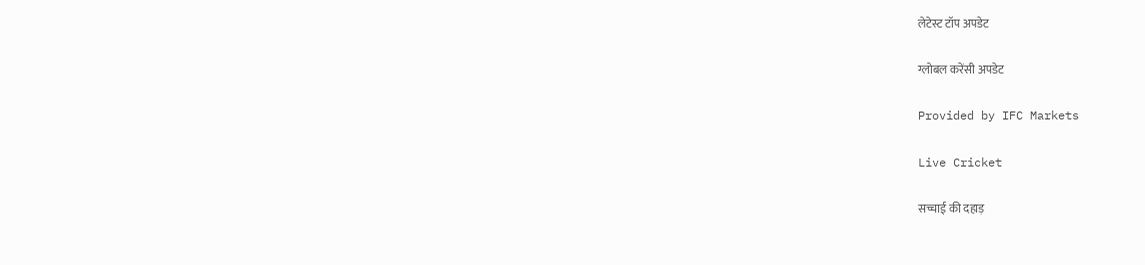लेटेस्ट टॉप अपडेट

ग्लोबल करेंसी अपडेट

Provided by IFC Markets

Live Cricket

सच्चाई की दहाड़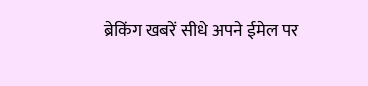ब्रेकिंग खबरें सीधे अपने ईमेल पर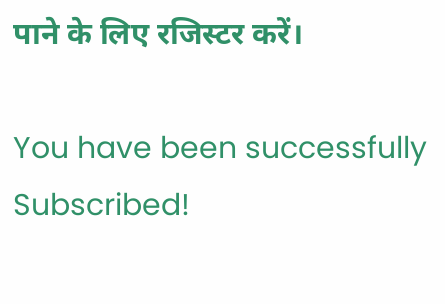पाने के लिए रजिस्टर करें।

You have been successfully Subscribed!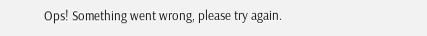Ops! Something went wrong, please try again.